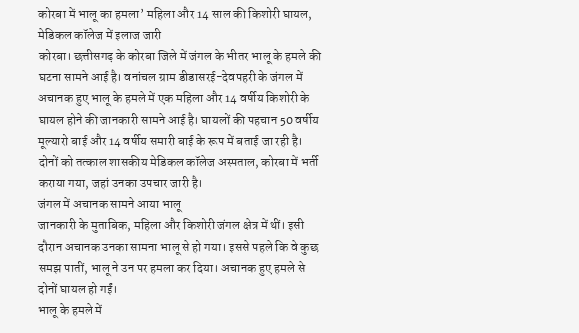कोरबा में भालू का हमला’ महिला और 14 साल की किशोरी घायल, मेडिकल कॉलेज में इलाज जारी
कोरबा। छत्तीसगढ़ के कोरबा जिले में जंगल के भीतर भालू के हमले की घटना सामने आई है। वनांचल ग्राम डीडासरई-देवपहरी के जंगल में अचानक हुए भालू के हमले में एक महिला और 14 वर्षीय किशोरी के घायल होने की जानकारी सामने आई है। घायलों की पहचान 50 वर्षीय मूल्यारो बाई और 14 वर्षीय समारी बाई के रूप में बताई जा रही है। दोनों को तत्काल शासकीय मेडिकल कॉलेज अस्पताल, कोरबा में भर्ती कराया गया, जहां उनका उपचार जारी है।
जंगल में अचानक सामने आया भालू
जानकारी के मुताबिक, महिला और किशोरी जंगल क्षेत्र में थीं। इसी दौरान अचानक उनका सामना भालू से हो गया। इससे पहले कि वे कुछ समझ पातीं, भालू ने उन पर हमला कर दिया। अचानक हुए हमले से दोनों घायल हो गईं।
भालू के हमले में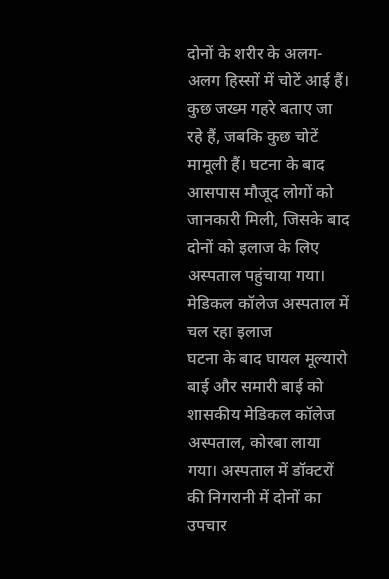दोनों के शरीर के अलग-अलग हिस्सों में चोटें आई हैं। कुछ जख्म गहरे बताए जा रहे हैं, जबकि कुछ चोटें मामूली हैं। घटना के बाद आसपास मौजूद लोगों को जानकारी मिली, जिसके बाद दोनों को इलाज के लिए अस्पताल पहुंचाया गया।
मेडिकल कॉलेज अस्पताल में चल रहा इलाज
घटना के बाद घायल मूल्यारो बाई और समारी बाई को शासकीय मेडिकल कॉलेज अस्पताल, कोरबा लाया गया। अस्पताल में डॉक्टरों की निगरानी में दोनों का उपचार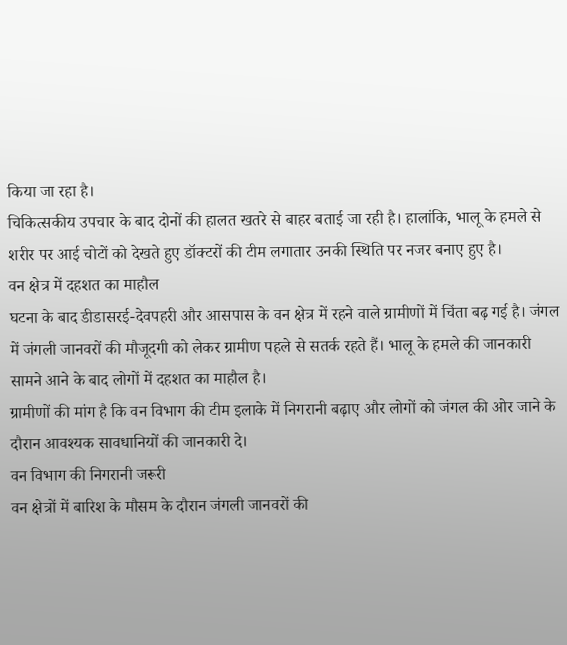किया जा रहा है।
चिकित्सकीय उपचार के बाद दोनों की हालत खतरे से बाहर बताई जा रही है। हालांकि, भालू के हमले से शरीर पर आई चोटों को देखते हुए डॉक्टरों की टीम लगातार उनकी स्थिति पर नजर बनाए हुए है।
वन क्षेत्र में दहशत का माहौल
घटना के बाद डीडासरई-देवपहरी और आसपास के वन क्षेत्र में रहने वाले ग्रामीणों में चिंता बढ़ गई है। जंगल में जंगली जानवरों की मौजूदगी को लेकर ग्रामीण पहले से सतर्क रहते हैं। भालू के हमले की जानकारी सामने आने के बाद लोगों में दहशत का माहौल है।
ग्रामीणों की मांग है कि वन विभाग की टीम इलाके में निगरानी बढ़ाए और लोगों को जंगल की ओर जाने के दौरान आवश्यक सावधानियों की जानकारी दे।
वन विभाग की निगरानी जरूरी
वन क्षेत्रों में बारिश के मौसम के दौरान जंगली जानवरों की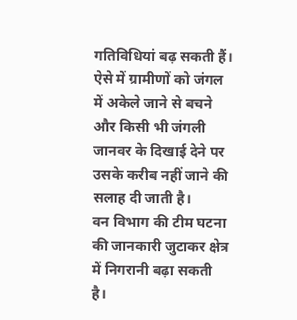गतिविधियां बढ़ सकती हैं। ऐसे में ग्रामीणों को जंगल में अकेले जाने से बचने और किसी भी जंगली जानवर के दिखाई देने पर उसके करीब नहीं जाने की सलाह दी जाती है।
वन विभाग की टीम घटना की जानकारी जुटाकर क्षेत्र में निगरानी बढ़ा सकती है।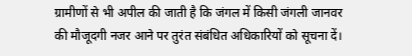ग्रामीणों से भी अपील की जाती है कि जंगल में किसी जंगली जानवर की मौजूदगी नजर आने पर तुरंत संबंधित अधिकारियों को सूचना दें।